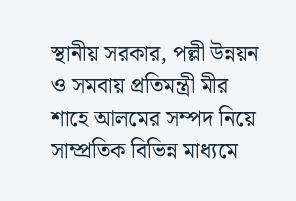স্থানীয় সরকার, পল্লী উন্নয়ন ও সমবায় প্রতিমন্ত্রী মীর শাহে আলমের সম্পদ নিয়ে সাম্প্রতিক বিভিন্ন মাধ্যমে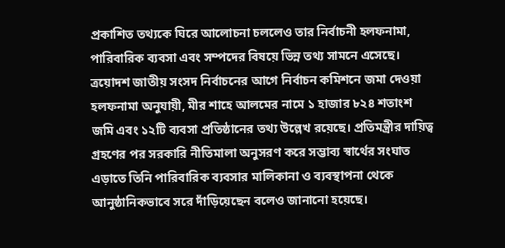প্রকাশিত তথ্যকে ঘিরে আলোচনা চললেও তার নির্বাচনী হলফনামা, পারিবারিক ব্যবসা এবং সম্পদের বিষয়ে ভিন্ন তথ্য সামনে এসেছে।
ত্রয়োদশ জাতীয় সংসদ নির্বাচনের আগে নির্বাচন কমিশনে জমা দেওয়া হলফনামা অনুযায়ী, মীর শাহে আলমের নামে ১ হাজার ৮২৪ শতাংশ জমি এবং ১২টি ব্যবসা প্রতিষ্ঠানের তথ্য উল্লেখ রয়েছে। প্রতিমন্ত্রীর দায়িত্ব গ্রহণের পর সরকারি নীতিমালা অনুসরণ করে সম্ভাব্য স্বার্থের সংঘাত এড়াতে তিনি পারিবারিক ব্যবসার মালিকানা ও ব্যবস্থাপনা থেকে আনুষ্ঠানিকভাবে সরে দাঁড়িয়েছেন বলেও জানানো হয়েছে।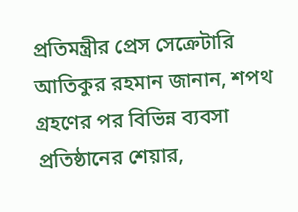প্রতিমন্ত্রীর প্রেস সেক্রেটারি আতিকুর রহমান জানান, শপথ গ্রহণের পর বিভিন্ন ব্যবসা প্রতিষ্ঠানের শেয়ার,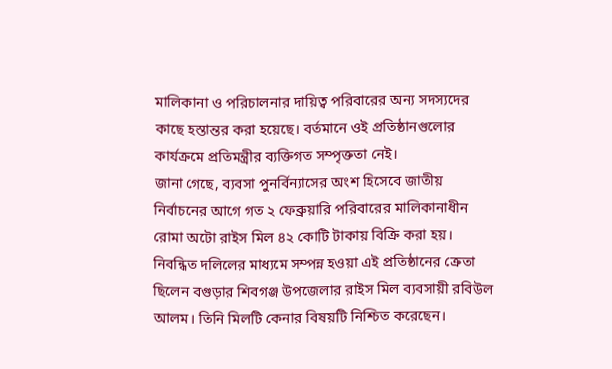মালিকানা ও পরিচালনার দায়িত্ব পরিবারের অন্য সদস্যদের কাছে হস্তান্তর করা হয়েছে। বর্তমানে ওই প্রতিষ্ঠানগুলোর কার্যক্রমে প্রতিমন্ত্রীর ব্যক্তিগত সম্পৃক্ততা নেই।
জানা গেছে, ব্যবসা পুনর্বিন্যাসের অংশ হিসেবে জাতীয় নির্বাচনের আগে গত ২ ফেব্রুয়ারি পরিবারের মালিকানাধীন রোমা অটো রাইস মিল ৪২ কোটি টাকায় বিক্রি করা হয়। নিবন্ধিত দলিলের মাধ্যমে সম্পন্ন হওয়া এই প্রতিষ্ঠানের ক্রেতা ছিলেন বগুড়ার শিবগঞ্জ উপজেলার রাইস মিল ব্যবসায়ী রবিউল আলম। তিনি মিলটি কেনার বিষয়টি নিশ্চিত করেছেন।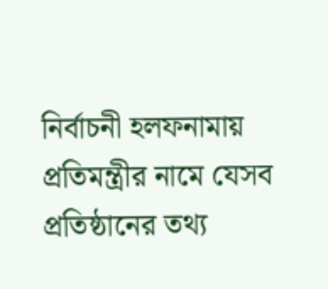নির্বাচনী হলফনামায় প্রতিমন্ত্রীর নামে যেসব প্রতিষ্ঠানের তথ্য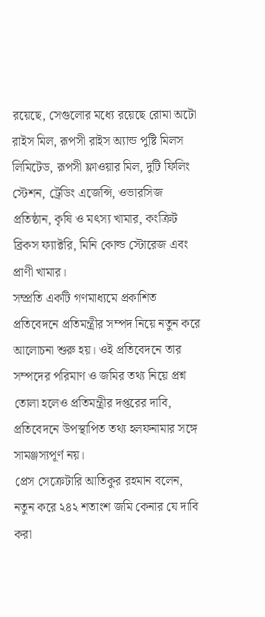রয়েছে, সেগুলোর মধ্যে রয়েছে রোমা অটো রাইস মিল, রূপসী রাইস অ্যান্ড পুষ্টি মিলস লিমিটেড, রূপসী ফ্লাওয়ার মিল, দুটি ফিলিং স্টেশন, ট্রেডিং এজেন্সি, ওভারসিজ প্রতিষ্ঠান, কৃষি ও মৎস্য খামার, কংক্রিট ব্রিকস ফ্যাক্টরি, মিনি কোল্ড স্টোরেজ এবং প্রাণী খামার।
সম্প্রতি একটি গণমাধ্যমে প্রকাশিত প্রতিবেদনে প্রতিমন্ত্রীর সম্পদ নিয়ে নতুন করে আলোচনা শুরু হয়। ওই প্রতিবেদনে তার সম্পদের পরিমাণ ও জমির তথ্য নিয়ে প্রশ্ন তোলা হলেও প্রতিমন্ত্রীর দপ্তরের দাবি, প্রতিবেদনে উপস্থাপিত তথ্য হলফনামার সঙ্গে সামঞ্জস্যপূর্ণ নয়।
প্রেস সেক্রেটারি আতিকুর রহমান বলেন, নতুন করে ২৪২ শতাংশ জমি কেনার যে দাবি করা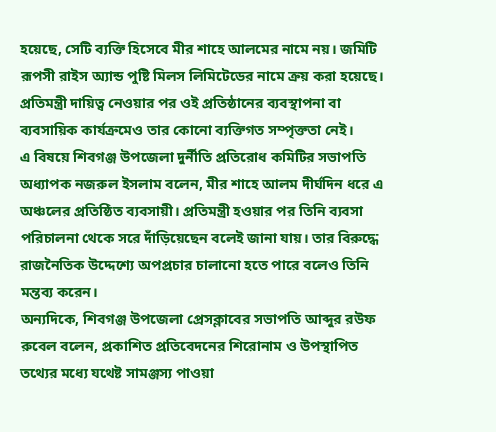হয়েছে, সেটি ব্যক্তি হিসেবে মীর শাহে আলমের নামে নয়। জমিটি রূপসী রাইস অ্যান্ড পুষ্টি মিলস লিমিটেডের নামে ক্রয় করা হয়েছে। প্রতিমন্ত্রী দায়িত্ব নেওয়ার পর ওই প্রতিষ্ঠানের ব্যবস্থাপনা বা ব্যবসায়িক কার্যক্রমেও তার কোনো ব্যক্তিগত সম্পৃক্ততা নেই।
এ বিষয়ে শিবগঞ্জ উপজেলা দুর্নীতি প্রতিরোধ কমিটির সভাপতি অধ্যাপক নজরুল ইসলাম বলেন, মীর শাহে আলম দীর্ঘদিন ধরে এ অঞ্চলের প্রতিষ্ঠিত ব্যবসায়ী। প্রতিমন্ত্রী হওয়ার পর তিনি ব্যবসা পরিচালনা থেকে সরে দাঁড়িয়েছেন বলেই জানা যায়। তার বিরুদ্ধে রাজনৈতিক উদ্দেশ্যে অপপ্রচার চালানো হতে পারে বলেও তিনি মন্তব্য করেন।
অন্যদিকে, শিবগঞ্জ উপজেলা প্রেসক্লাবের সভাপতি আব্দুর রউফ রুবেল বলেন, প্রকাশিত প্রতিবেদনের শিরোনাম ও উপস্থাপিত তথ্যের মধ্যে যথেষ্ট সামঞ্জস্য পাওয়া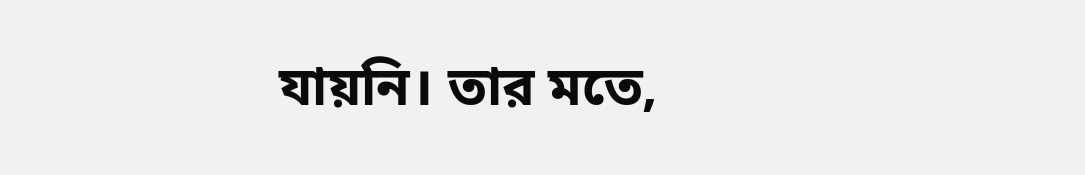যায়নি। তার মতে,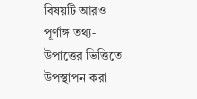বিষয়টি আরও পূর্ণাঙ্গ তথ্য-উপাত্তের ভিত্তিতে উপস্থাপন করা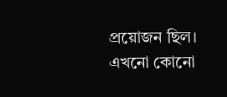প্রয়োজন ছিল।
এখনো কোনো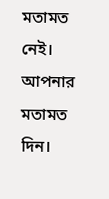মতামত নেই। আপনার মতামত দিন।